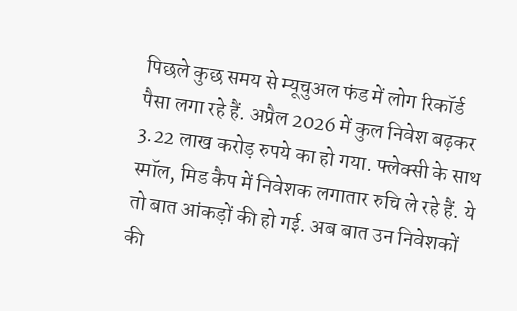पिछले कुछ समय से म्यूचुअल फंड में लोग रिकॉर्ड पैसा लगा रहे हैं. अप्रैल 2026 में कुल निवेश बढ़कर 3.22 लाख करोड़ रुपये का हो गया. फ्लेक्सी के साथ स्मॉल, मिड कैप में निवेशक लगातार रुचि ले रहे हैं. ये तो बात आंकड़ों की हो गई. अब बात उन निवेशकों की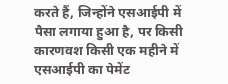करते हैं, जिन्होंने एसआईपी में पैसा लगाया हुआ है, पर किसी कारणवश किसी एक महीने में एसआईपी का पेमेंट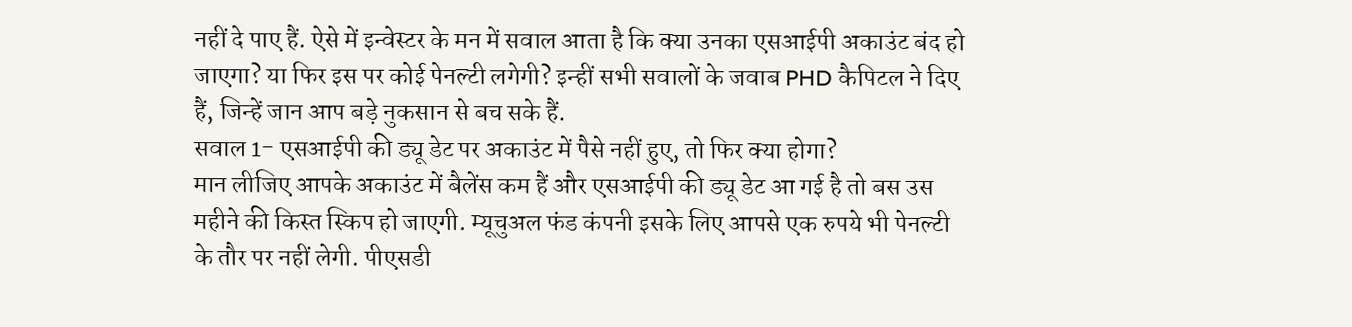नहीं दे पाए हैं. ऐसे में इन्वेस्टर के मन में सवाल आता है कि क्या उनका एसआईपी अकाउंट बंद हो जाएगा? या फिर इस पर कोई पेनल्टी लगेगी? इन्हीं सभी सवालों के जवाब PHD कैपिटल ने दिए हैं, जिन्हें जान आप बड़े नुकसान से बच सके हैं.
सवाल 1- एसआईपी की ड्यू डेट पर अकाउंट में पैसे नहीं हुए, तो फिर क्या होगा?
मान लीजिए आपके अकाउंट में बैलेंस कम हैं और एसआईपी की ड्यू डेट आ गई है तो बस उस महीने की किस्त स्किप हो जाएगी. म्यूचुअल फंड कंपनी इसके लिए आपसे एक रुपये भी पेनल्टी के तौर पर नहीं लेगी. पीएसडी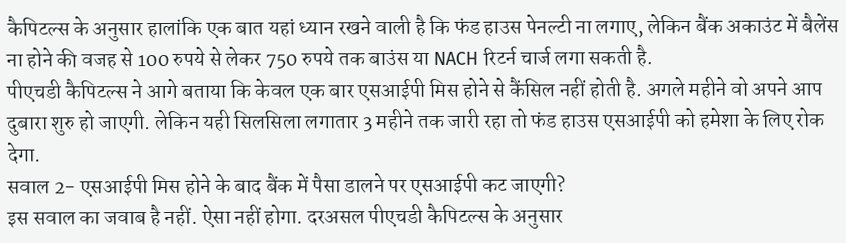कैपिटल्स के अनुसार हालांकि एक बात यहां ध्यान रखने वाली है कि फंड हाउस पेनल्टी ना लगाए, लेकिन बैंक अकाउंट में बैलेंस ना होने की वजह से 100 रुपये से लेकर 750 रुपये तक बाउंस या NACH रिटर्न चार्ज लगा सकती है.
पीएचडी कैपिटल्स ने आगे बताया कि केवल एक बार एसआईपी मिस होने से कैंसिल नहीं होती है. अगले महीने वो अपने आप दुबारा शुरु हो जाएगी. लेकिन यही सिलसिला लगातार 3 महीने तक जारी रहा तो फंड हाउस एसआईपी को हमेशा के लिए रोक देगा.
सवाल 2- एसआईपी मिस होने के बाद बैंक में पैसा डालने पर एसआईपी कट जाएगी?
इस सवाल का जवाब है नहीं. ऐसा नहीं होगा. दरअसल पीएचडी कैपिटल्स के अनुसार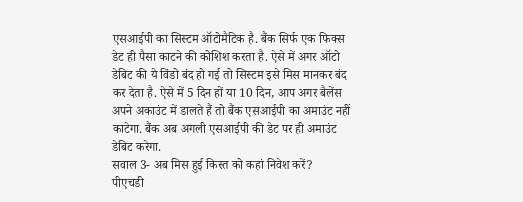एसआईपी का सिस्टम ऑटोमैटिक है. बैंक सिर्फ एक फिक्स डेट ही पैसा काटने की कोशिश करता है. ऐसे में अगर ऑटो डेबिट की ये विंडो बंद हो गई तो सिस्टम इसे मिस मानकर बंद कर देता है. ऐसे में 5 दिन हों या 10 दिन, आप अगर बैलेंस अपने अकाउंट में डालते हैं तो बैंक एसआईपी का अमाउंट नहीं काटेगा. बैंक अब अगली एसआईपी की डेट पर ही अमाउंट डेबिट करेगा.
सवाल 3- अब मिस हुई किस्त को कहां निवेश करें?
पीएचडी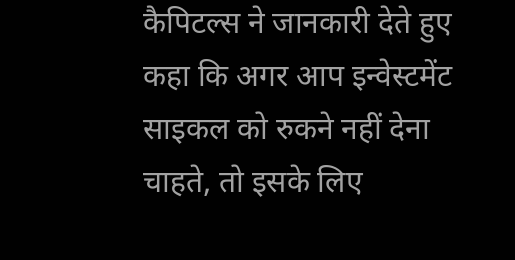कैपिटल्स ने जानकारी देते हुए कहा कि अगर आप इन्वेस्टमेंट साइकल को रुकने नहीं देना चाहते, तो इसके लिए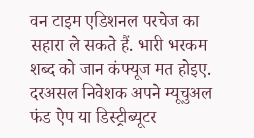वन टाइम एडिशनल परचेज का सहारा ले सकते हैं. भारी भरकम शब्द को जान कंफ्यूज मत होइए. दरअसल निवेशक अपने म्यूचुअल फंड ऐप या डिस्ट्रीब्यूटर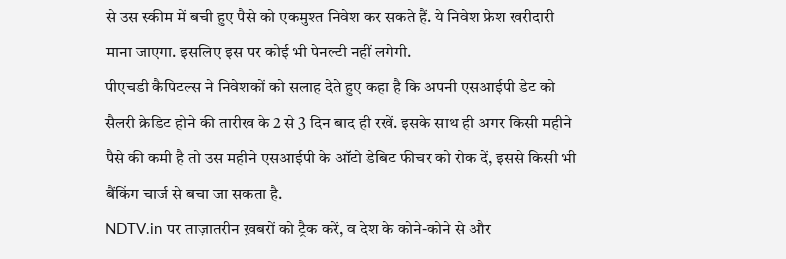से उस स्कीम में बची हुए पैसे को एकमुश्त निवेश कर सकते हैं. ये निवेश फ्रेश खरीदारी माना जाएगा. इसलिए इस पर कोई भी पेनल्टी नहीं लगेगी.
पीएचडी कैपिटल्स ने निवेशकों को सलाह देते हुए कहा है कि अपनी एसआईपी डेट को सैलरी क्रेडिट होने की तारीख के 2 से 3 दिन बाद ही रखें. इसके साथ ही अगर किसी महीने पैसे की कमी है तो उस महीने एसआईपी के ऑटो डेबिट फीचर को रोक दें, इससे किसी भी बैंकिंग चार्ज से बचा जा सकता है.
NDTV.in पर ताज़ातरीन ख़बरों को ट्रैक करें, व देश के कोने-कोने से और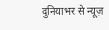दुनियाभर से न्यूज़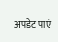अपडेट पाएं